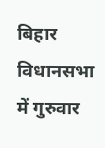बिहार विधानसभा में गुरुवार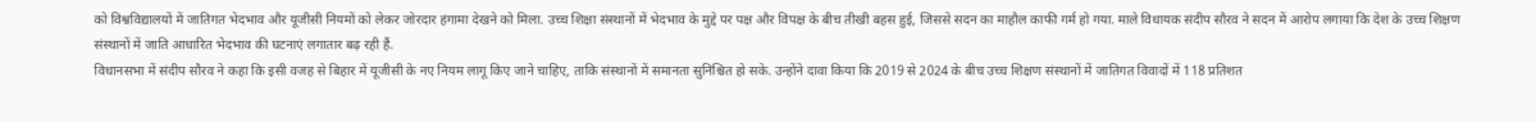को विश्वविद्यालयों में जातिगत भेदभाव और यूजीसी नियमों को लेकर जोरदार हंगामा देखने को मिला. उच्च शिक्षा संस्थानों में भेदभाव के मुद्दे पर पक्ष और विपक्ष के बीच तीखी बहस हुई, जिससे सदन का माहौल काफी गर्म हो गया. माले विधायक संदीप सौरव ने सदन में आरोप लगाया कि देश के उच्च शिक्षण संस्थानों में जाति आधारित भेदभाव की घटनाएं लगातार बढ़ रही हैं.
विधानसभा में संदीप सौरव ने कहा कि इसी वजह से बिहार में यूजीसी के नए नियम लागू किए जाने चाहिए, ताकि संस्थानों में समानता सुनिश्चित हो सके. उन्होंने दावा किया कि 2019 से 2024 के बीच उच्च शिक्षण संस्थानों में जातिगत विवादों में 118 प्रतिशत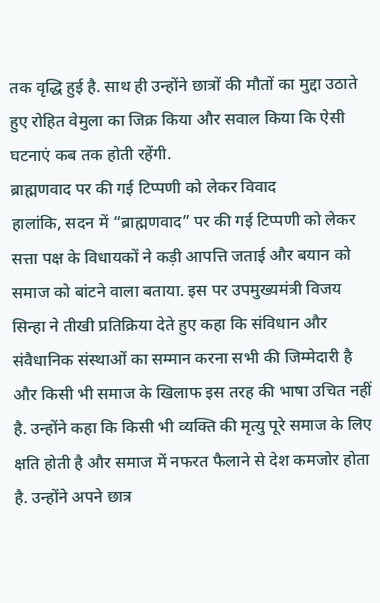तक वृद्धि हुई है. साथ ही उन्होंने छात्रों की मौतों का मुद्दा उठाते हुए रोहित वेमुला का जिक्र किया और सवाल किया कि ऐसी घटनाएं कब तक होती रहेंगी.
ब्राह्मणवाद पर की गई टिप्पणी को लेकर विवाद
हालांकि, सदन में “ब्राह्मणवाद” पर की गई टिप्पणी को लेकर सत्ता पक्ष के विधायकों ने कड़ी आपत्ति जताई और बयान को समाज को बांटने वाला बताया. इस पर उपमुख्यमंत्री विजय सिन्हा ने तीखी प्रतिक्रिया देते हुए कहा कि संविधान और संवैधानिक संस्थाओं का सम्मान करना सभी की जिम्मेदारी है और किसी भी समाज के खिलाफ इस तरह की भाषा उचित नहीं है. उन्होंने कहा कि किसी भी व्यक्ति की मृत्यु पूरे समाज के लिए क्षति होती है और समाज में नफरत फैलाने से देश कमजोर होता है. उन्होंने अपने छात्र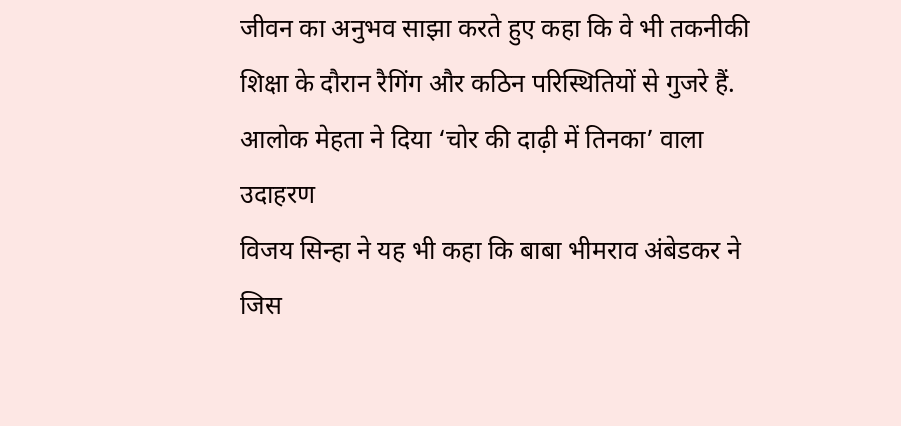जीवन का अनुभव साझा करते हुए कहा कि वे भी तकनीकी शिक्षा के दौरान रैगिंग और कठिन परिस्थितियों से गुजरे हैं.
आलोक मेहता ने दिया ‘चोर की दाढ़ी में तिनका’ वाला उदाहरण
विजय सिन्हा ने यह भी कहा कि बाबा भीमराव अंबेडकर ने जिस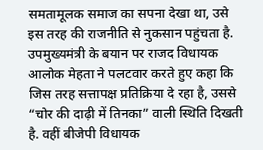समतामूलक समाज का सपना देखा था, उसे इस तरह की राजनीति से नुकसान पहुंचता है. उपमुख्यमंत्री के बयान पर राजद विधायक आलोक मेहता ने पलटवार करते हुए कहा कि जिस तरह सत्तापक्ष प्रतिक्रिया दे रहा है, उससे “चोर की दाढ़ी में तिनका” वाली स्थिति दिखती है. वहीं बीजेपी विधायक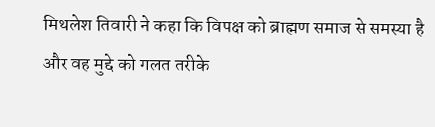मिथलेश तिवारी ने कहा कि विपक्ष को ब्राह्मण समाज से समस्या है और वह मुद्दे को गलत तरीके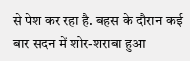से पेश कर रहा है. बहस के दौरान कई बार सदन में शोर-शराबा हुआ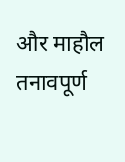और माहौल तनावपूर्ण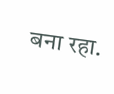बना रहा.